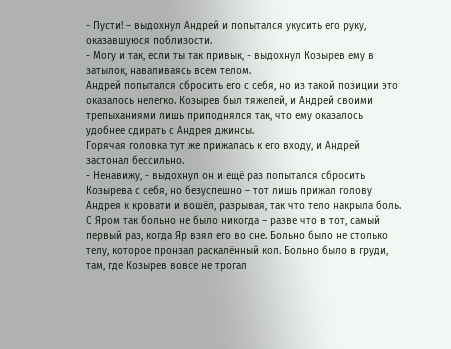- Пусти! – выдохнул Андрей и попытался укусить его руку, оказавшуюся поблизости.
- Могу и так, если ты так привык, - выдохнул Козырев ему в затылок, наваливаясь всем телом.
Андрей попытался сбросить его с себя, но из такой позиции это оказалось нелегко. Козырев был тяжелей, и Андрей своими трепыханиями лишь приподнялся так, что ему оказалось удобнее сдирать с Андрея джинсы.
Горячая головка тут же прижалась к его входу, и Андрей застонал бессильно.
- Ненавижу, - выдохнул он и ещё раз попытался сбросить Козырева с себя, но безуспешно – тот лишь прижал голову Андрея к кровати и вошёл, разрывая, так что тело накрыла боль.
С Яром так больно не было никогда – разве что в тот, самый первый раз, когда Яр взял его во сне. Больно было не столько телу, которое пронзал раскалённый кол. Больно было в груди, там, где Козырев вовсе не трогал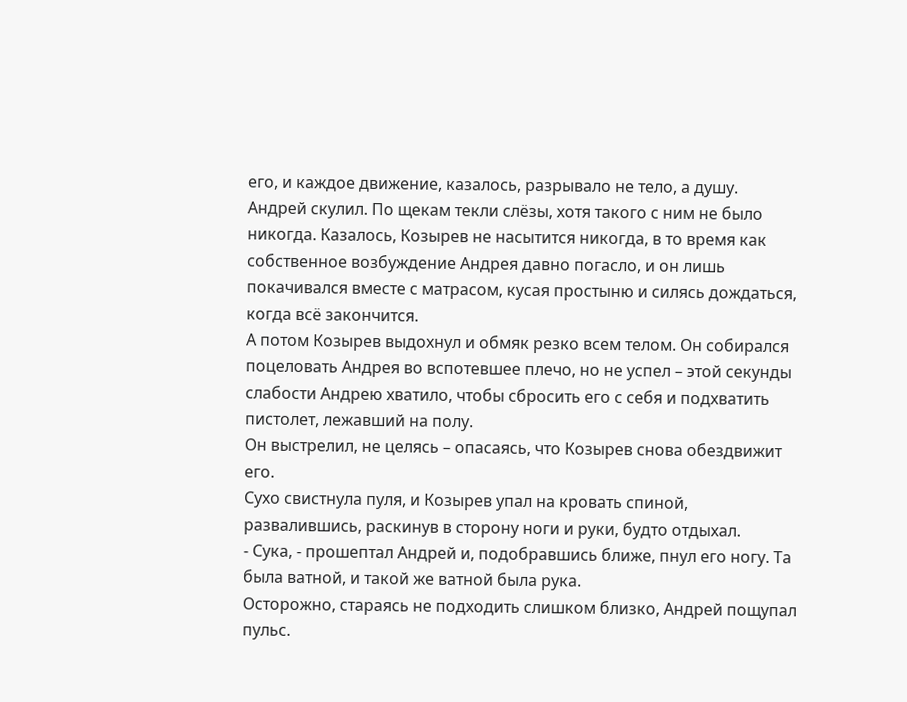его, и каждое движение, казалось, разрывало не тело, а душу.
Андрей скулил. По щекам текли слёзы, хотя такого с ним не было никогда. Казалось, Козырев не насытится никогда, в то время как собственное возбуждение Андрея давно погасло, и он лишь покачивался вместе с матрасом, кусая простыню и силясь дождаться, когда всё закончится.
А потом Козырев выдохнул и обмяк резко всем телом. Он собирался поцеловать Андрея во вспотевшее плечо, но не успел – этой секунды слабости Андрею хватило, чтобы сбросить его с себя и подхватить пистолет, лежавший на полу.
Он выстрелил, не целясь – опасаясь, что Козырев снова обездвижит его.
Сухо свистнула пуля, и Козырев упал на кровать спиной, развалившись, раскинув в сторону ноги и руки, будто отдыхал.
- Сука, - прошептал Андрей и, подобравшись ближе, пнул его ногу. Та была ватной, и такой же ватной была рука.
Осторожно, стараясь не подходить слишком близко, Андрей пощупал пульс.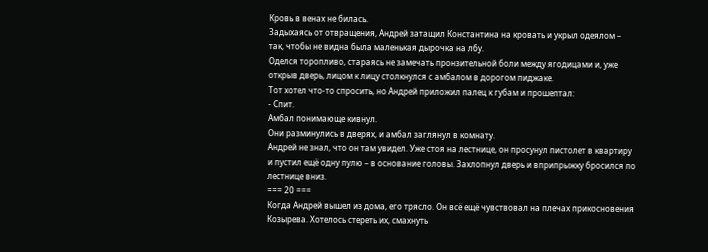Кровь в венах не билась.
Задыхаясь от отвращения, Андрей затащил Константина на кровать и укрыл одеялом – так, чтобы не видна была маленькая дырочка на лбу.
Оделся торопливо, стараясь не замечать пронзительной боли между ягодицами и, уже открыв дверь, лицом к лицу столкнулся с амбалом в дорогом пиджаке.
Тот хотел что-то спросить, но Андрей приложил палец к губам и прошептал:
- Спит.
Амбал понимающе кивнул.
Они разминулись в дверях, и амбал заглянул в комнату.
Андрей не знал, что он там увидел. Уже стоя на лестнице, он просунул пистолет в квартиру и пустил ещё одну пулю – в основание головы. Захлопнул дверь и вприпрыжку бросился по лестнице вниз.
=== 20 ===
Когда Андрей вышел из дома, его трясло. Он всё ещё чувствовал на плечах прикосновения Козырева. Хотелось стереть их, смахнуть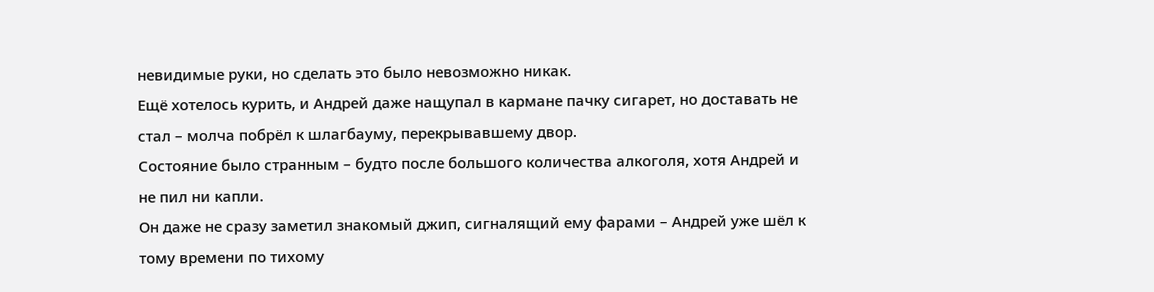невидимые руки, но сделать это было невозможно никак.
Ещё хотелось курить, и Андрей даже нащупал в кармане пачку сигарет, но доставать не стал – молча побрёл к шлагбауму, перекрывавшему двор.
Состояние было странным – будто после большого количества алкоголя, хотя Андрей и не пил ни капли.
Он даже не сразу заметил знакомый джип, сигналящий ему фарами – Андрей уже шёл к тому времени по тихому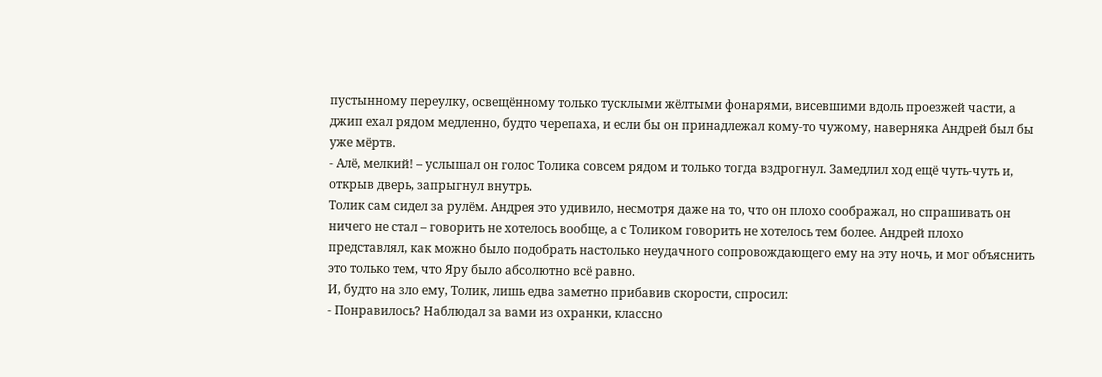пустынному переулку, освещённому только тусклыми жёлтыми фонарями, висевшими вдоль проезжей части, а джип ехал рядом медленно, будто черепаха, и если бы он принадлежал кому-то чужому, наверняка Андрей был бы уже мёртв.
- Алё, мелкий! – услышал он голос Толика совсем рядом и только тогда вздрогнул. Замедлил ход ещё чуть-чуть и, открыв дверь, запрыгнул внутрь.
Толик сам сидел за рулём. Андрея это удивило, несмотря даже на то, что он плохо соображал, но спрашивать он ничего не стал – говорить не хотелось вообще, а с Толиком говорить не хотелось тем более. Андрей плохо представлял, как можно было подобрать настолько неудачного сопровождающего ему на эту ночь, и мог объяснить это только тем, что Яру было абсолютно всё равно.
И, будто на зло ему, Толик, лишь едва заметно прибавив скорости, спросил:
- Понравилось? Наблюдал за вами из охранки, классно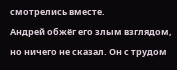смотрелись вместе.
Андрей обжёг его злым взглядом, но ничего не сказал. Он с трудом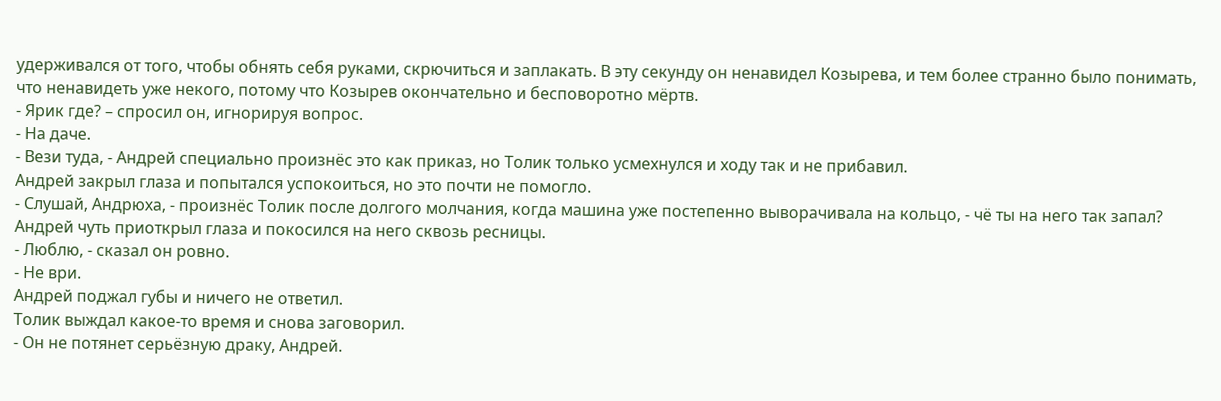удерживался от того, чтобы обнять себя руками, скрючиться и заплакать. В эту секунду он ненавидел Козырева, и тем более странно было понимать, что ненавидеть уже некого, потому что Козырев окончательно и бесповоротно мёртв.
- Ярик где? – спросил он, игнорируя вопрос.
- На даче.
- Вези туда, - Андрей специально произнёс это как приказ, но Толик только усмехнулся и ходу так и не прибавил.
Андрей закрыл глаза и попытался успокоиться, но это почти не помогло.
- Слушай, Андрюха, - произнёс Толик после долгого молчания, когда машина уже постепенно выворачивала на кольцо, - чё ты на него так запал?
Андрей чуть приоткрыл глаза и покосился на него сквозь ресницы.
- Люблю, - сказал он ровно.
- Не ври.
Андрей поджал губы и ничего не ответил.
Толик выждал какое-то время и снова заговорил.
- Он не потянет серьёзную драку, Андрей.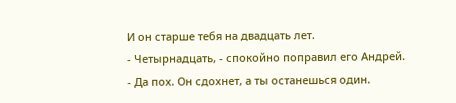И он старше тебя на двадцать лет.
- Четырнадцать, - спокойно поправил его Андрей.
- Да пох. Он сдохнет, а ты останешься один.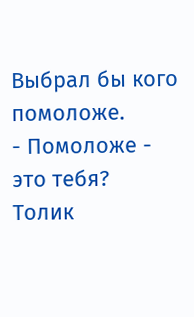Выбрал бы кого помоложе.
- Помоложе - это тебя?
Толик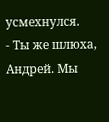усмехнулся.
- Ты же шлюха, Андрей. Мы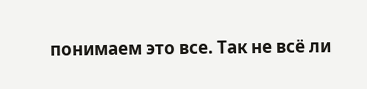понимаем это все. Так не всё ли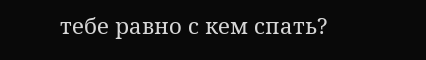тебе равно с кем спать?